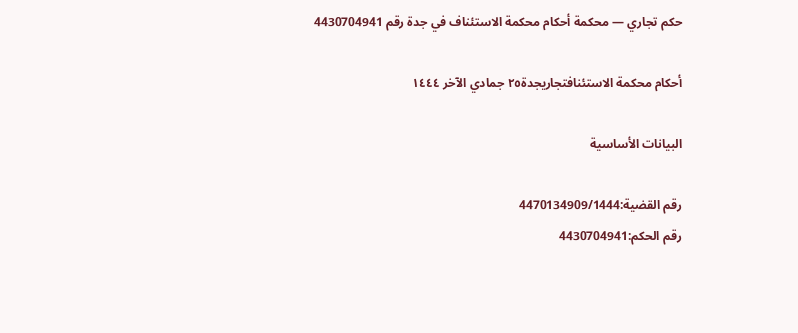حكم تجاري — محكمة أحكام محكمة الاستئناف في جدة رقم 4430704941

أحكام محكمة الاستئنافتجاريجدة٢٥ جمادي الآخر ١٤٤٤

البيانات الأساسية

رقم القضية:4470134909/1444
رقم الحكم:4430704941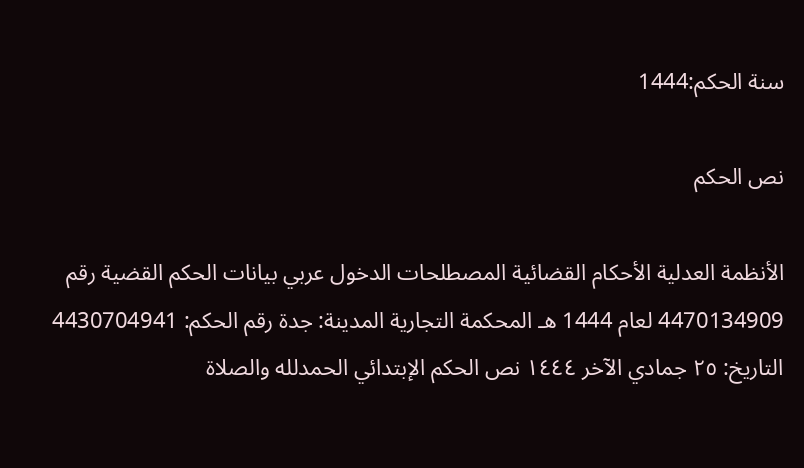سنة الحكم:1444

نص الحكم

الأنظمة العدلية الأحكام القضائية المصطلحات الدخول عربي بيانات الحكم القضية رقم 4470134909 لعام 1444 هـ المحكمة التجارية المدينة: جدة رقم الحكم: 4430704941 التاريخ: ٢٥ جمادي الآخر ١٤٤٤ نص الحكم الإبتدائي الحمدلله والصلاة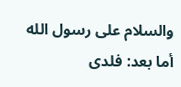والسلام على رسول الله أما بعد: فلدى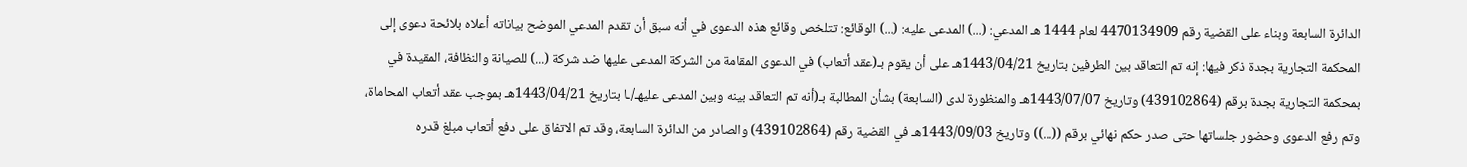الدائرة السابعة وبناء على القضية رقم 4470134909 لعام 1444 هـ المدعي: (...) المدعى عليه: (...) الوقائع: تتلخص وقائع هذه الدعوى في أنه سبق أن تقدم المدعي الموضح بياناته أعلاه بلائحة دعوى إلى المحكمة التجارية بجدة ذكر فيها: إنه تم التعاقد بين الطرفين بتاريخ 1443/04/21هـ على أن يقوم بـ(عقد أتعاب) في الدعوى المقامة من الشركة المدعى عليها ضد شركة (...) للصيانة والنظافة، المقيدة في بمحكمة التجارية بجدة برقم (439102864) وتاريخ 1443/07/07هـ والمنظورة لدى (السابعة) بشأن المطالبة بـ(أنه تم التعاقد بينه وبين المدعى عليهـ/ـا بتاريخ 1443/04/21هـ بموجب عقد أتعاب المحاماة، وتم رفع الدعوى وحضور جلساتها حتى صدر حكم نهائي برقم ((...)) وتاريخ 1443/09/03هـ في القضية رقم (439102864) والصادر من الدائرة السابعة، وقد تم الاتفاق على دفع أتعاب مبلغ قدره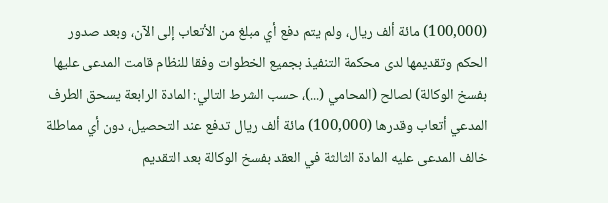(100,000) مائة ألف ريال، ولم يتم دفع أي مبلغ من الأتعاب إلى الآن، وبعد صدور الحكم وتقديمها لدى محكمة التنفيذ بجميع الخطوات وفقا للنظام قامت المدعى عليها بفسخ الوكالة) لصالح (المحامي (...)، حسب الشرط التالي: المادة الرابعة يسحق الطرف المدعي أتعاب وقدرها (100,000) مائة ألف ريال تدفع عند التحصيل، دون أي مماطلة خالف المدعى عليه المادة الثالثة في العقد بفسخ الوكالة بعد التقديم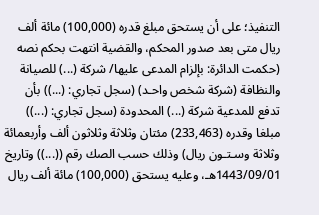التنفيذ؛ على أن يستحق مبلغ قدره (100,000) مائة ألف ريال متى بعد صدور المحكم، والقضية انتهت بحكم نصه (حكمت الدائرة: بإلزام المدعى عليها/ شركة (...) للصيانة والنظافة (شركة شخص واحـد) (سجل تجاري: (...)) بأن تدفع للمدعية شركة (...) المحدودة (سجل تجاري: (...)) مبلغا وقدره (233,463) مئتان وثلاثة وثلاثون ألف وأربعمائة وثلاثة وسـتـون ريال) وذلك حسب الصك رقم ((...)) وتاريخ 1443/09/01هـ، وعليه يستحق (100,000) مائة ألف ريال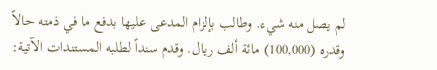لم يصل منه شيء. وطالب بإلزام المدعى عليها بدفع ما في ذمته حالاً وقدره (100,000) مائة ألف ريال. وقدم سنداً لطلبه المستندات الآتية: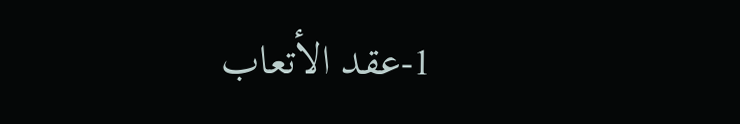1-عقد الأتعاب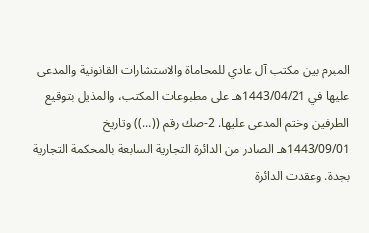المبرم بين مكتب آل عادي للمحاماة والاستشارات القانونية والمدعى عليها في 1443/04/21هـ على مطبوعات المكتب، والمذيل بتوقيع الطرفين وختم المدعى عليها. 2-صك رقم ((...)) وتاريخ 1443/09/01هـ الصادر من الدائرة التجارية السابعة بالمحكمة التجارية بجدة. وعقدت الدائرة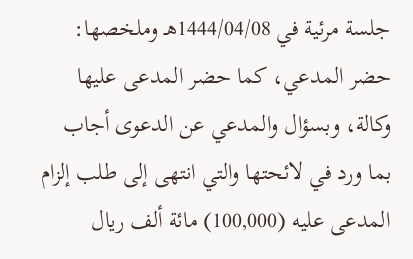جلسة مرئية في 1444/04/08هـ وملخصها: حضر المدعي، كما حضر المدعى عليها وكالة، وبسؤال والمدعي عن الدعوى أجاب بما ورد في لائحتها والتي انتهى إلى طلب إلزام المدعى عليه (100,000) مائة ألف ريال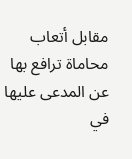مقابل أتعاب محاماة ترافع بها عن المدعى عليها في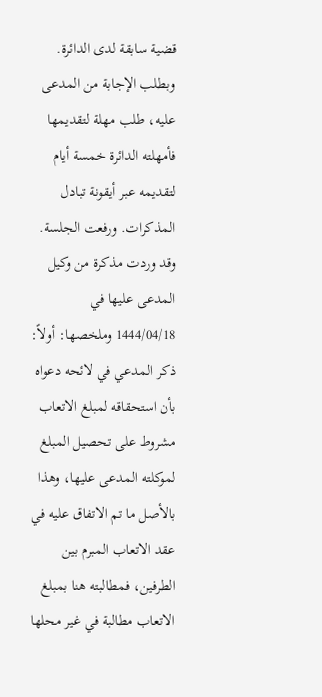قضية سابقة لدى الدائرة. وبطلب الإجابة من المدعى عليه، طلب مهلة لتقديمها فأمهلته الدائرة خمسة أيام لتقديمه عبر أيقونة تبادل المذكرات. ورفعت الجلسة. وقد وردت مذكرة من وكيل المدعى عليها في 1444/04/18 وملخصها: أولاً: ذكر المدعي في لائحه دعواه بأن استحقاقه لمبلغ الاتعاب مشروط على تحصيل المبلغ لموكلته المدعى عليها، وهذا بالأصل ما تم الاتفاق عليه في عقد الاتعاب المبرم بين الطرفين، فمطالبته هنا بمبلغ الاتعاب مطالبة في غير محلها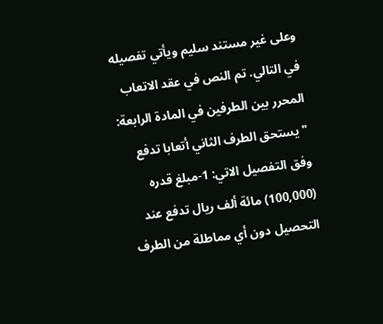وعلى غير مستند سليم ويأتي تفصيله في التالي. تم النص في عقد الاتعاب المحرر بين الطرفين في المادة الرابعة: "يستحق الطرف الثاني أتعابا تدفع وفق التفصيل الاتي: 1-مبلغ قدره (100,000) مائة ألف ريال تدفع عند التحصيل دون أي مماطلة من الطرف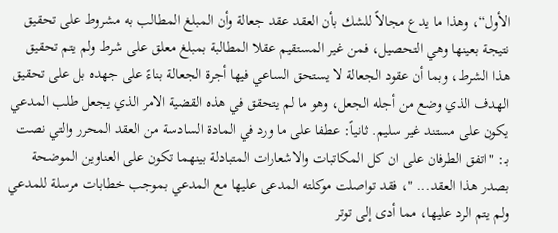الأول“، وهذا ما يدع مجالاً للشك بأن العقد عقد جعالة وأن المبلغ المطالب به مشروط على تحقيق نتيجة بعينها وهي التحصيل، فمن غير المستقيم عقلا المطالبة بمبلغ معلق على شرط ولم يتم تحقيق هذا الشرط، وبما أن عقود الجعالة لا يستحق الساعي فيها أجرة الجعالة بناءً على جهده بل على تحقيق الهدف الذي وضع من أجله الجعل، وهو ما لم يتحقق في هذه القضية الامر الذي يجعل طلب المدعي يكون على مستند غير سليم. ثانياً: عطفا على ما ورد في المادة السادسة من العقد المحرر والتي نصت بـ: "اتفق الطرفان على ان كل المكاتبات والاشعارات المتبادلة بينهما تكون على العناوين الموضحة بصدر هذا العقد... "، فقد تواصلت موكلته المدعى عليها مع المدعي بموجب خطابات مرسلة للمدعي ولم يتم الرد عليها، مما أدى إلى توتر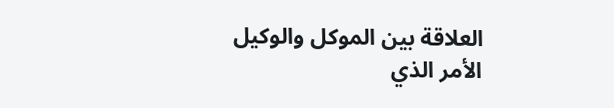العلاقة بين الموكل والوكيل الأمر الذي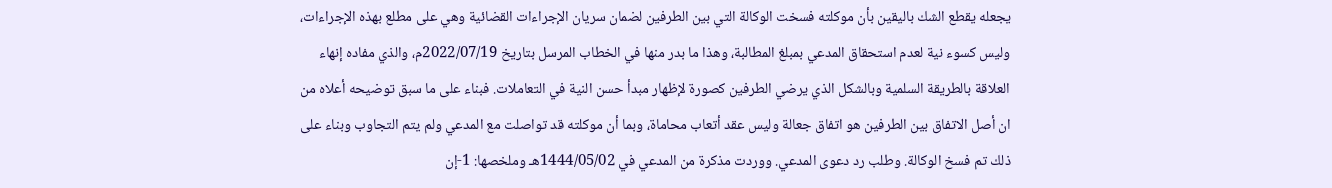يجعله يقطع الشك باليقين بأن موكلته فسخت الوكالة التي بين الطرفين لضمان سريان الإجراءات القضائية وهي على مطلع بهذه الإجراءات، وليس كسوء نية لعدم استحقاق المدعي بمبلغ المطالبة، وهذا ما بدر منها في الخطاب المرسل بتاريخ 2022/07/19م، والذي مفاده إنهاء العلاقة بالطريقة السلمية وبالشكل الذي يرضي الطرفين كصورة لإظهار مبدأ حسن النية في التعاملات. فبناء على ما سبق توضيحه أعلاه من ان أصل الاتفاق بين الطرفين هو اتفاق جعالة وليس عقد أتعاب محاماة، وبما أن موكلته قد تواصلت مع المدعي ولم يتم التجاوب وبناء على ذلك تم فسخ الوكالة. وطلب رد دعوى المدعي. ووردت مذكرة من المدعي في 1444/05/02هـ وملخصها: 1-إن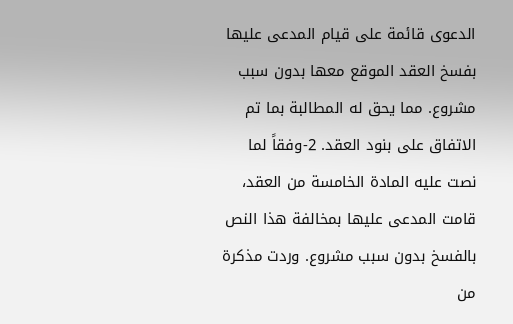الدعوى قائمة على قيام المدعى عليها بفسخ العقد الموقع معها بدون سبب مشروع. مما يحق له المطالبة بما تم الاتفاق على بنود العقد. 2-وفقاً لما نصت عليه المادة الخامسة من العقد، قامت المدعى عليها بمخالفة هذا النص بالفسخ بدون سبب مشروع. وردت مذكرة من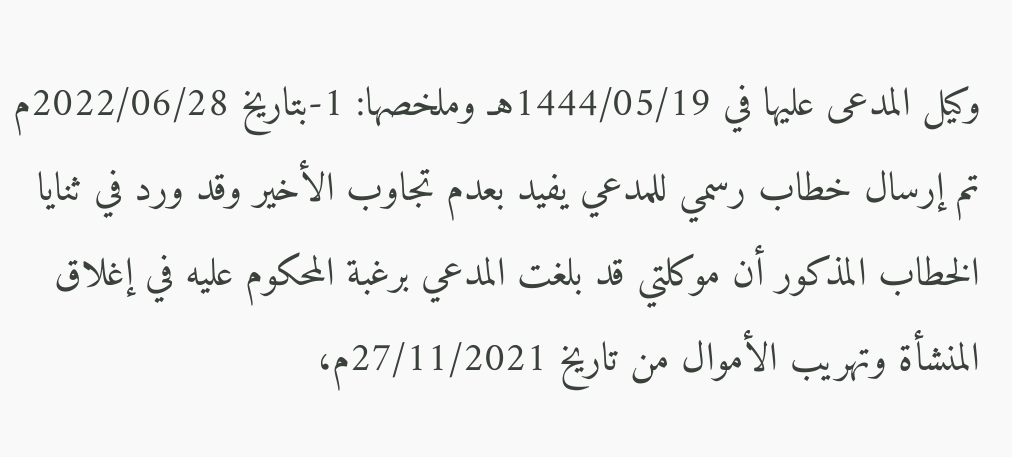وكيل المدعى عليها في 1444/05/19هـ وملخصها: 1-بتاريخ 2022/06/28م تم إرسال خطاب رسمي للمدعي يفيد بعدم تجاوب الأخير وقد ورد في ثنايا الخطاب المذكور أن موكلتي قد بلغت المدعي برغبة المحكوم عليه في إغلاق المنشأة وتهريب الأموال من تاريخ 27/11/2021م،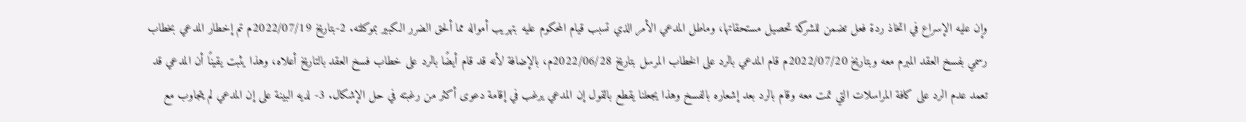وإن عليه الإسراع في اتخاذ ردة فعل تضمن للشركة تحصيل مستحقاتها، وماطل المدعي الأمر الذي تسبب قيام المحكوم عليه بتهريب أمواله مما ألحق الضرر الكبير بموكلته. 2-بتاريخ 2022/07/19م تم إخطار المدعي بخطاب رسمي بفسخ العقد المبرم معه وبتاريخ 2022/07/20م قام المدعي بالرد على الخطاب المرسل بتاريخ 2022/06/28م، بالإضافة لأنه قد قام أيضًا بالرد على خطاب فسخ العقد بالتاريخ أعلاه، وهذا يثبت يقينًا أن المدعي قد تعمد عدم الرد على كافة المراسلات التي تمت معه وقام بالرد بعد إشعاره بالفسخ وهذا يجعلنا يقطع بالقول إن المدعي يرغب في إقامة دعوى أكثر من رغبته في حل الإشكال. 3- لديه البينة على إن المدعي لم يتجاوب مع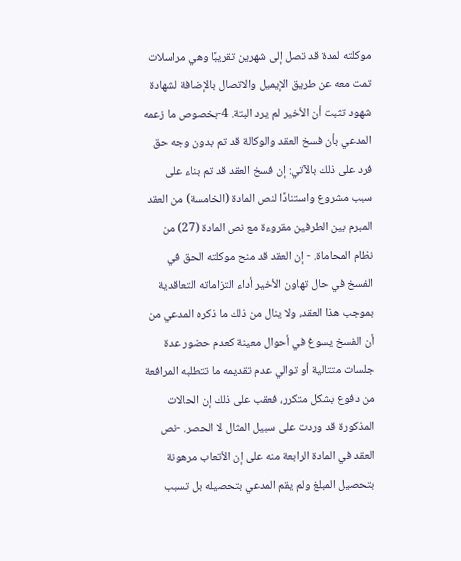موكلته لمدة قد تصل إلى شهرين تقريبًا وهي مراسلات تمت معه عن طريق الإيميل والاتصال بالإضافة لشهادة شهود تثبت أن الأخير لم يرد البتة. 4-بخصوص ما زعمه المدعي بأن فسخ العقد والوكالة قد تم بدون وجه حق فرد على ذلك بالآتي: إن فسخ العقد قد تم بناء على سبب مشروع واستنادًا لنص المادة (الخامسة) من العقد المبرم بين الطرفين مقروءة مع نص المادة (27) من نظام المحاماة. - إن العقد قد منح موكلته الحق في الفسخ في حال تهاون الأخير أداء التزاماته التعاقدية بموجب هذا العقد، ولا ينال من ذلك ما ذكره المدعي من أن الفسخ يسوغ في أحوال معينة كعدم حضور عدة جلسات متتالية أو توالي عدم تقديمه ما تتطلبه المرافعة من دفوع بشكل متكرر، فعقب على ذلك إن الحالات المذكورة قد وردت على سبيل المثال لا الحصر. -نص العقد في المادة الرابعة منه على إن الأتعاب مرهونة بتحصيل المبلغ ولم يقم المدعي بتحصيله بل تسبب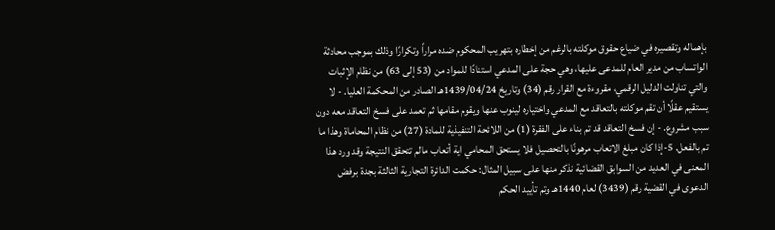بإهماله وتقصيره في ضياع حقوق موكلته بالرغم من إخطاره بتهريب المحكوم ضده مراراً وتكرارًا وذلك بموجب محادثة الواتساب من مدير العام للمدعى عليها، وهي حجة على المدعي استنادًا للمواد من (53 إلى 63) من نظام الإثبات والتي تناولت الدليل الرقمي، مقروءة مع القرار رقم (34) وتاريخ 1439/04/24هـ الصادر من المحكمة العليا. - لا يستقيم عقلًا أن تقم موكلته بالتعاقد مع المدعي واختياره لينوب عنها ويقوم مقامها ثم تعمد على فسخ التعاقد معه دون سبب مشروع. - إن فسخ التعاقد قد تم بناء على الفقرة (1) من اللائحة التنفيذية للمادة (27) من نظام المحاماة وهذا ما تم بالفعل. 5-إذا كان مبلغ الاتعاب مرهونًا بالتحصيل فلا يستحق المحامي اية أتعاب مالم تتحقق النتيجة وقد ورد هذا المعنى في العديد من السوابق القضائية نذكر منها على سبيل المثال: حكمت الدائرة التجارية الثالثة بجدة برفض الدعوى في القضية رقم (3439) لعام 1440هـ وتم تأييد الحكم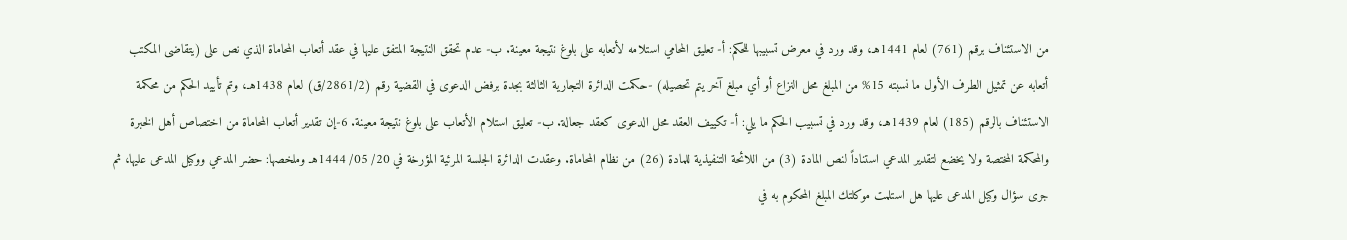من الاستئناف برقم (761) لعام 1441هـ، وقد ورد في معرض تسبيبها للحكم: أ‌- تعليق المحامي استلامه لأتعابه على بلوغ نتيجة معينة. ب‌- عدم تحقق النتيجة المتفق عليها في عقد أتعاب المحاماة الذي نص على (يتقاضى المكتب أتعابه عن تمثيل الطرف الأول ما نسبته 15% من المبلغ محل النزاع أو أي مبلغ آخر يتم تحصيله) -حكمت الدائرة التجارية الثالثة بجدة برفض الدعوى في القضية رقم (2861/2/ق) لعام 1438هـ، وتم تأييد الحكم من محكمة الاستئناف بالرقم (185) لعام 1439هـ، وقد ورد في تسبيب الحكم ما يلي: أ‌- تكييف العقد محل الدعوى كعقد جعالة. ب‌- تعليق استلام الأتعاب على بلوغ نتيجة معينة. 6-إن تقدير أتعاب المحاماة من اختصاص أهل الخبرة والمحكمة المختصة ولا يخضع لتقدير المدعي استناداً لنص المادة (3) من اللائحة التنفيذية للمادة (26) من نظام المحاماة. وعقدت الدائرة الجلسة المرئية المؤرخة في 20/ 05/ 1444هـ وملخصها: حضر المدعي ووكيل المدعى عليها، ثم جرى سؤال وكيل المدعى عليها هل استلمت موكلتك المبلغ المحكوم به في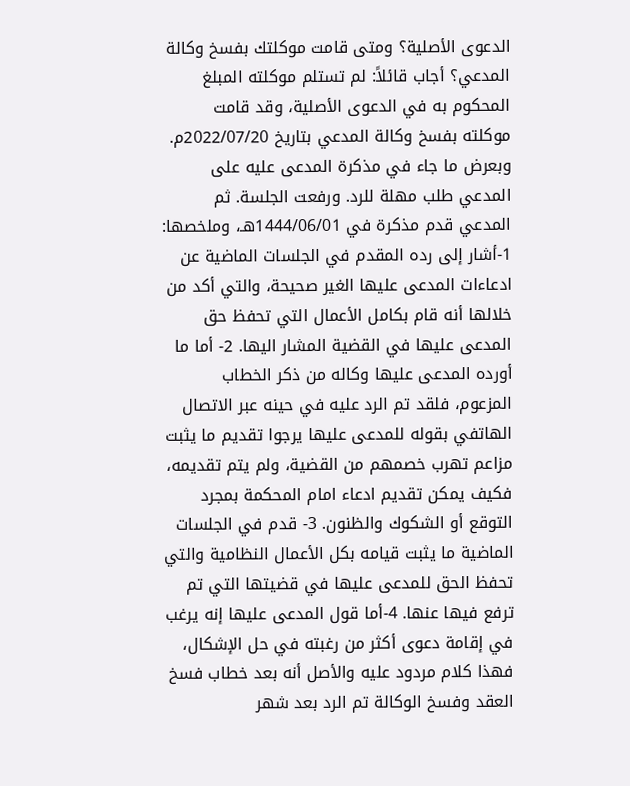الدعوى الأصلية؟ ومتى قامت موكلتك بفسخ وكالة المدعي؟ أجاب قائلاً: لم تستلم موكلته المبلغ المحكوم به في الدعوى الأصلية، وقد قامت موكلته بفسخ وكالة المدعي بتاريخ 2022/07/20م. وبعرض ما جاء في مذكرة المدعى عليه على المدعي طلب مهلة للرد. ورفعت الجلسة. ثم المدعي قدم مذكرة في 1444/06/01هـ، وملخصها: 1-أشار إلى رده المقدم في الجلسات الماضية عن ادعاءات المدعى عليها الغير صحيحة، والتي أكد من خلالها أنه قام بكامل الأعمال التي تحفظ حق المدعى عليها في القضية المشار اليها. 2- أما ما أورده المدعى عليها وكاله من ذكر الخطاب المزعوم، فلقد تم الرد عليه في حينه عبر الاتصال الهاتفي بقوله للمدعى عليها يرجوا تقديم ما يثبت مزاعم تهرب خصمهم من القضية، ولم يتم تقديمه، فكيف يمكن تقديم ادعاء امام المحكمة بمجرد التوقع أو الشكوك والظنون. 3- قدم في الجلسات الماضية ما يثبت قيامه بكل الأعمال النظامية والتي تحفظ الحق للمدعى عليها في قضيتها التي تم ترفع فيها عنها. 4-أما قول المدعى عليها إنه يرغب في إقامة دعوى أكثر من رغبته في حل الإشكال، فهذا كلام مردود عليه والأصل أنه بعد خطاب فسخ العقد وفسخ الوكالة تم الرد بعد شهر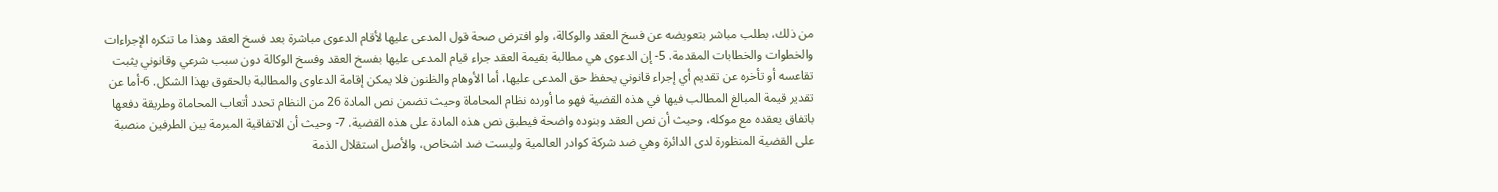من ذلك، بطلب مباشر بتعويضه عن فسخ العقد والوكالة، ولو افترض صحة قول المدعى عليها لأقام الدعوى مباشرة بعد فسخ العقد وهذا ما تنكره الإجراءات والخطوات والخطابات المقدمة. 5- إن الدعوى هي مطالبة بقيمة العقد جراء قيام المدعى عليها بفسخ العقد وفسخ الوكالة دون سبب شرعي وقانوني يثبت تقاعسه أو تأخره عن تقديم أي إجراء قانوني يحفظ حق المدعى عليها، أما الأوهام والظنون فلا يمكن إقامة الدعاوى والمطالبة بالحقوق بهذا الشكل. 6-أما عن تقدير قيمة المبالغ المطالب فيها في هذه القضية فهو ما أورده نظام المحاماة وحيث تضمن نص المادة 26 من النظام تحدد أتعاب المحاماة وطريقة دفعها باتفاق يعقده مع موكله، وحيث أن نص العقد وبنوده واضحة فيطبق نص هذه المادة على هذه القضية. 7- وحيث أن الاتفاقية المبرمة بين الطرفين منصبة على القضية المنظورة لدى الدائرة وهي ضد شركة كوادر العالمية وليست ضد اشخاص، والأصل استقلال الذمة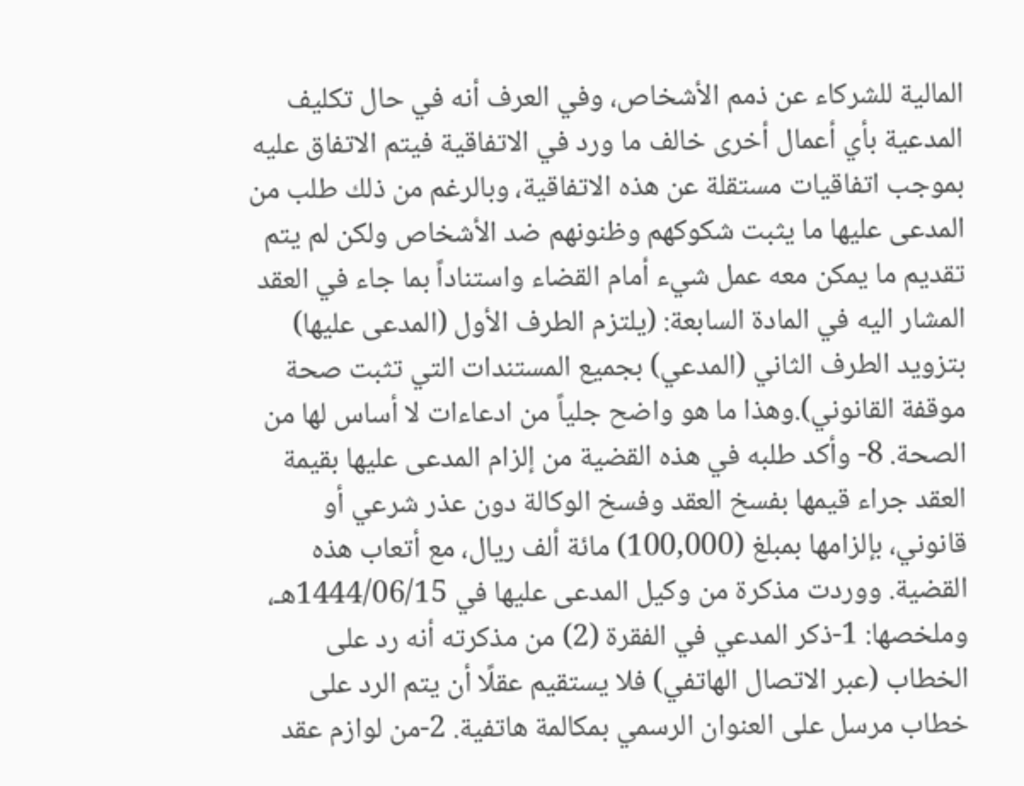المالية للشركاء عن ذمم الأشخاص، وفي العرف أنه في حال تكليف المدعية بأي أعمال أخرى خالف ما ورد في الاتفاقية فيتم الاتفاق عليه بموجب اتفاقيات مستقلة عن هذه الاتفاقية، وبالرغم من ذلك طلب من المدعى عليها ما يثبت شكوكهم وظنونهم ضد الأشخاص ولكن لم يتم تقديم ما يمكن معه عمل شيء أمام القضاء واستناداً بما جاء في العقد المشار اليه في المادة السابعة: (يلتزم الطرف الأول (المدعى عليها) بتزويد الطرف الثاني (المدعي) بجميع المستندات التي تثبت صحة موقفة القانوني).وهذا ما هو واضح جلياً من ادعاءات لا أساس لها من الصحة. 8- وأكد طلبه في هذه القضية من إلزام المدعى عليها بقيمة العقد جراء قيمها بفسخ العقد وفسخ الوكالة دون عذر شرعي أو قانوني، بإلزامها بمبلغ (100,000) مائة ألف ريال، مع أتعاب هذه القضية. ووردت مذكرة من وكيل المدعى عليها في 1444/06/15هـ، وملخصها: 1-ذكر المدعي في الفقرة (2) من مذكرته أنه رد على الخطاب (عبر الاتصال الهاتفي) فلا يستقيم عقلًا أن يتم الرد على خطاب مرسل على العنوان الرسمي بمكالمة هاتفية. 2-من لوازم عقد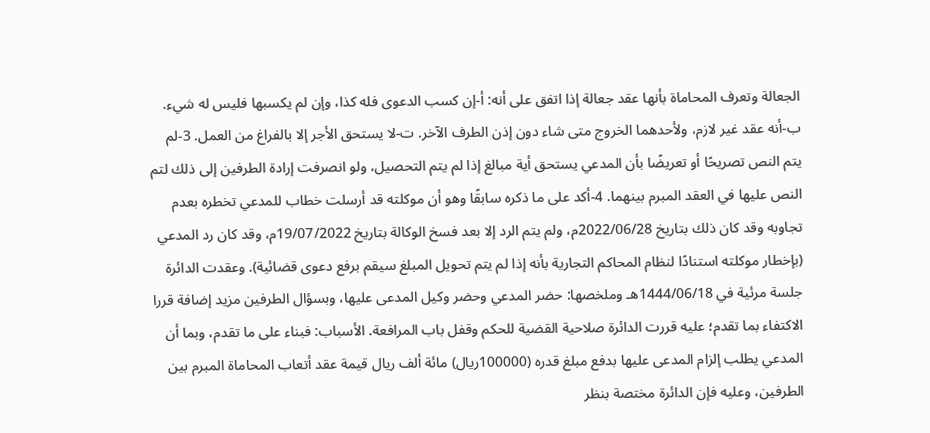الجعالة وتعرف المحاماة بأنها عقد جعالة إذا اتفق على أنه: أ‌-إن كسب الدعوى فله كذا، وإن لم يكسبها فليس له شيء. ب‌-أنه عقد غير لازم، ولأحدهما الخروج متى شاء دون إذن الطرف الآخر. ت‌-لا يستحق الأجر إلا بالفراغ من العمل. 3-لم يتم النص تصريحًا أو تعريضًا بأن المدعي يستحق أية مبالغ إذا لم يتم التحصيل، ولو انصرفت إرادة الطرفين إلى ذلك لتم النص عليها في العقد المبرم بينهما. 4-أكد على ما ذكره سابقًا وهو أن موكلته قد أرسلت خطاب للمدعي تخطره بعدم تجاوبه وقد كان ذلك بتاريخ 2022/06/28م، ولم يتم الرد إلا بعد فسخ الوكالة بتاريخ 19/07/2022م، وقد كان رد المدعي (بإخطار موكلته استنادًا لنظام المحاكم التجارية بأنه إذا لم يتم تحويل المبلغ سيقم برفع دعوى قضائية). وعقدت الدائرة جلسة مرئية في 1444/06/18هـ وملخصها: حضر المدعي وحضر وكيل المدعى عليها، وبسؤال الطرفين مزيد إضافة قررا الاكتفاء بما تقدم؛ عليه قررت الدائرة صلاحية القضية للحكم وقفل باب المرافعة. الأسباب: فبناء على ما تقدم، وبما أن المدعي يطلب إلزام المدعى عليها بدفع مبلغ قدره (100000ريال) مائة ألف ريال قيمة عقد أتعاب المحاماة المبرم بين الطرفين، وعليه فإن الدائرة مختصة بنظر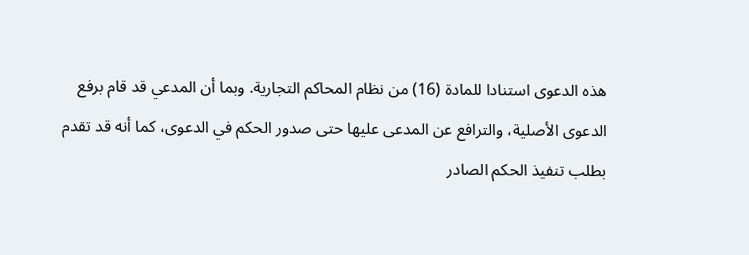هذه الدعوى استنادا للمادة (16) من نظام المحاكم التجارية. وبما أن المدعي قد قام برفع الدعوى الأصلية، والترافع عن المدعى عليها حتى صدور الحكم في الدعوى، كما أنه قد تقدم بطلب تنفيذ الحكم الصادر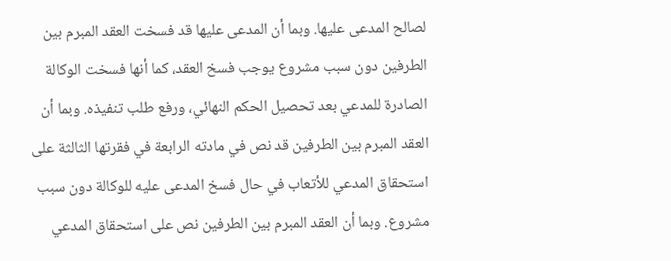لصالح المدعى عليها. وبما أن المدعى عليها قد فسخت العقد المبرم بين الطرفين دون سبب مشروع يوجب فسخ العقد، كما أنها فسخت الوكالة الصادرة للمدعي بعد تحصيل الحكم النهائي، ورفع طلب تنفيذه. وبما أن العقد المبرم بين الطرفين قد نص في مادته الرابعة في فقرتها الثالثة على استحقاق المدعي للأتعاب في حال فسخ المدعى عليه للوكالة دون سبب مشروع. وبما أن العقد المبرم بين الطرفين نص على استحقاق المدعي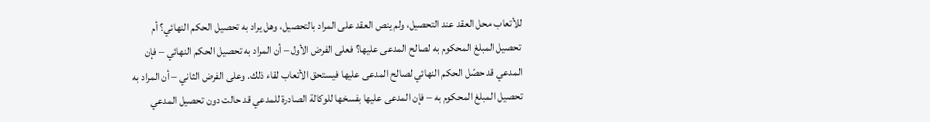للأتعاب محل العقد عند التحصيل، ولم ينص العقد على المراد بالتحصيل، وهل يراد به تحصيل الحكم النهائي؟ أم تحصيل المبلغ المحكوم به لصالح المدعى عليها؟ فعلى الفرض الأول – أن المراد به تحصيل الحكم النهائي – فإن المدعي قد حصّل الحكم النهائي لصالح المدعى عليها فيستحق الأتعاب لقاء ذلك. وعلى الفرض الثاني – أن المراد به تحصيل المبلغ المحكوم به – فإن المدعى عليها بفسخها للوكالة الصادرة للمدعي قد حالت دون تحصيل المدعي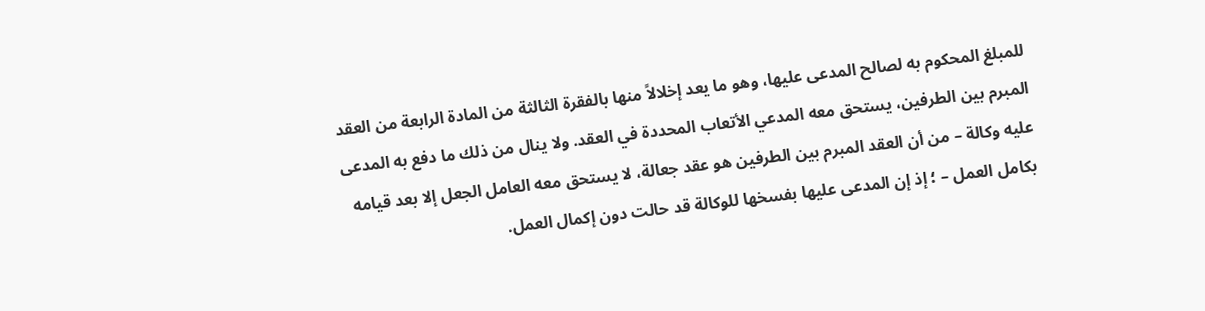للمبلغ المحكوم به لصالح المدعى عليها، وهو ما يعد إخلالاً منها بالفقرة الثالثة من المادة الرابعة من العقد المبرم بين الطرفين، يستحق معه المدعي الأتعاب المحددة في العقد. ولا ينال من ذلك ما دفع به المدعى عليه وكالة – من أن العقد المبرم بين الطرفين هو عقد جعالة، لا يستحق معه العامل الجعل إلا بعد قيامه بكامل العمل – ؛ إذ إن المدعى عليها بفسخها للوكالة قد حالت دون إكمال العمل.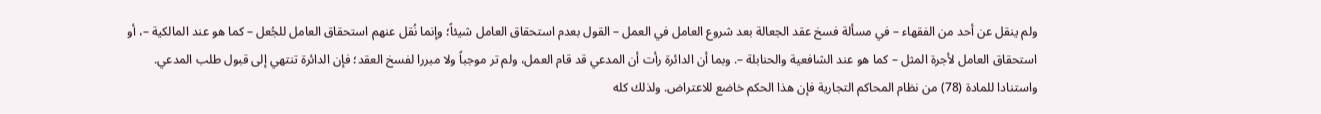ولم ينقل عن أحد من الفقهاء – في مسألة فسخ عقد الجعالة بعد شروع العامل في العمل – القول بعدم استحقاق العامل شيئاً؛ وإنما نُقل عنهم استحقاق العامل للجُعل – كما هو عند المالكية –، أو استحقاق العامل لأجرة المثل – كما هو عند الشافعية والحنابلة –. وبما أن الدائرة رأت أن المدعي قد قام العمل، ولم تر موجباً ولا مبررا لفسخ العقد؛ فإن الدائرة تنتهي إلى قبول طلب المدعي. واستنادا للمادة (78) من نظام المحاكم التجارية فإن هذا الحكم خاضع للاعتراض. ولذلك كله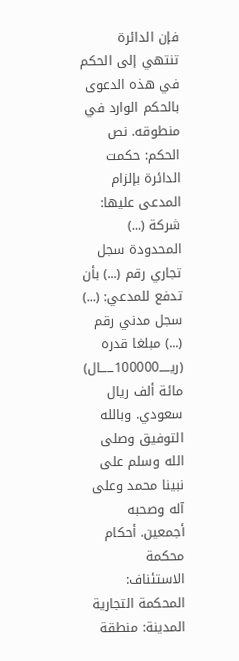فإن الدائرة تنتهي إلى الحكم في هذه الدعوى بالحكم الوارد في منطوقه. نص الحكم: حكمت الدائرة بإلزام المدعى عليها: شركة (...) المحدودة سجل تجاري رقم (...) بأن تدفع للمدعي: (...) سجل مدني رقم (...) مبلغا قدره (ريـــــ100000ـــــال) مائة ألف ريال سعودي. وبالله التوفيق وصلى الله وسلم على نبينا محمد وعلى آله وصحبه أجمعين. أحكام محكمة الاستئناف: المحكمة التجارية المدينة: منطقة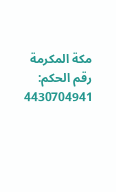مكة المكرمة رقم الحكم: 4430704941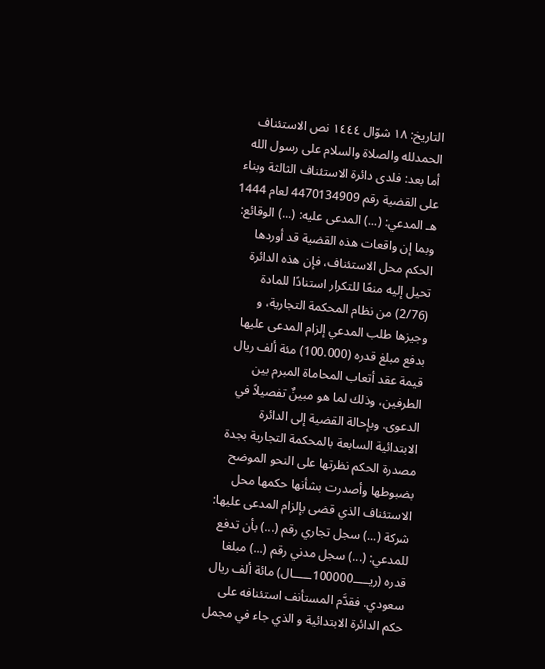التاريخ: ١٨ شوّال ١٤٤٤ نص الاستئناف الحمدلله والصلاة والسلام على رسول الله أما بعد: فلدى دائرة الاستئناف الثالثة وبناء على القضية رقم 4470134909 لعام 1444 هـ المدعي: (...) المدعى عليه: (...) الوقائع: وبما إن واقعات هذه القضية قد أوردها الحكم محل الاستئناف، فإن هذه الدائرة تحيل إليه منعًا للتكرار استنادًا للمادة (2/76) من نظام المحكمة التجارية، و وجيزها طلب المدعي إلزام المدعى عليها بدفع مبلغ قدره (100.000) مئة ألف ريال قيمة عقد أتعاب المحاماة المبرم بين الطرفين، وذلك لما هو مبينٌ تفصيلاً في الدعوى. وبإحالة القضية إلى الدائرة الابتدائية السابعة بالمحكمة التجارية بجدة مصدرة الحكم نظرتها على النحو الموضح بضبوطها وأصدرت بشأنها حكمها محل الاستئناف الذي قضى بإلزام المدعى عليها: شركة (...) سجل تجاري رقم (...) بأن تدفع للمدعي: (...) سجل مدني رقم (...) مبلغا قدره (ريـــــ100000ـــــال) مائة ألف ريال سعودي. فقدَّم المستأنف استئنافه على حكم الدائرة الابتدائية و الذي جاء في مجمل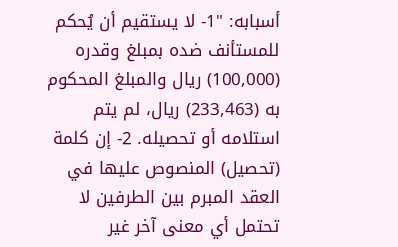أسبابه: "1- لا يستقيم أن يُحكم للمستأنف ضده بمبلغ وقدره (100,000) ريال والمبلغ المحكوم به (233,463) ريال، لم يتم استلامه أو تحصيله. 2- إن كلمة (تحصيل) المنصوص عليها في العقد المبرم بين الطرفين لا تحتمل أي معنى آخر غير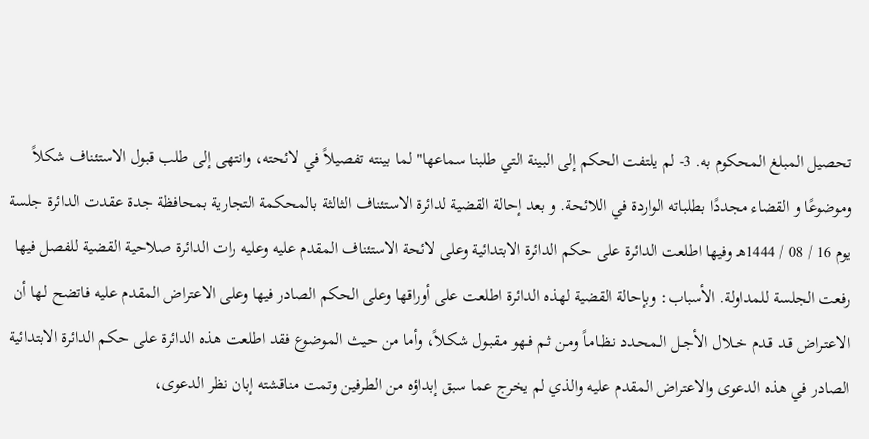تحصيل المبلغ المحكوم به. 3- لم يلتفت الحكم إلى البينة التي طلبنا سماعها" لما بينته تفصيلاً في لائحته، وانتهى إلى طلب قبول الاستئناف شكلاً وموضوعًا و القضاء مجددًا بطلباته الواردة في اللائحة. و بعد إحالة القضية لدائرة الاستئناف الثالثة بالمحكمة التجارية بمحافظة جدة عقدت الدائرة جلسة يوم 16 / 08 / 1444هـ وفيها اطلعت الدائرة على حكم الدائرة الابتدائية وعلى لائحة الاستئناف المقدم عليه وعليه رات الدائرة صلاحية القضية للفصل فيها رفعت الجلسة للمداولة. الأسباب: وبإحالة القضية لهذه الدائرة اطلعت على أوراقها وعلى الحكم الصادر فيها وعلى الاعتراض المقدم عليه فاتضح لـها أن الاعتـراض قـد قـدم خــلال الأجــل الـمحـدد نـظـامـاً ومـن ثـم فـهو مـقبـول شكـلاً، وأما من حيث الموضوع فقد اطلعت هذه الدائرة على حكم الدائرة الابتدائية الصادر في هذه الدعوى والاعتراض المقدم عليه والذي لم يخرج عما سبق إبداؤه من الطرفين وتمت مناقشته إبان نظر الدعوى،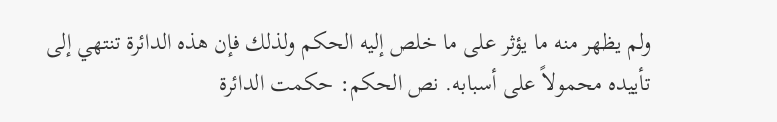ولم يظهر منه ما يؤثر على ما خلص إليه الحكم ولذلك فإن هذه الدائرة تنتهي إلى تأييده محمولاً على أسبابه. نص الحكم: حكمت الدائرة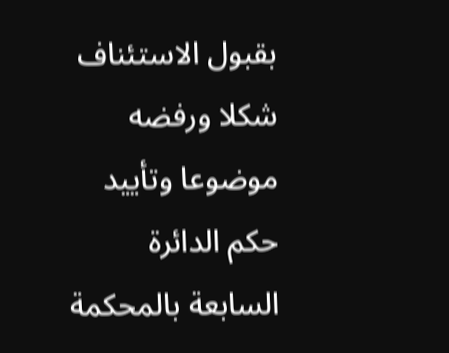بقبول الاستئناف شكلا ورفضه موضوعا وتأييد حكم الدائرة السابعة بالمحكمة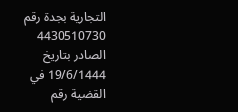التجارية بجدة رقم 4430510730 الصادر بتاريخ 19/6/1444 في القضية رقم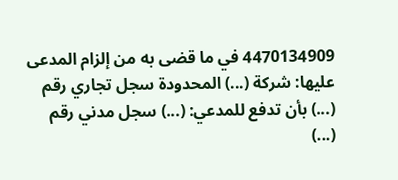4470134909 في ما قضى به من إلزام المدعى عليها: شركة (...) المحدودة سجل تجاري رقم (...) بأن تدفع للمدعي: (...) سجل مدني رقم (...)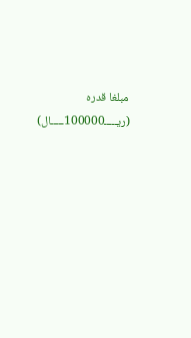مبلغا قدره (ريـــــ100000ـــــال)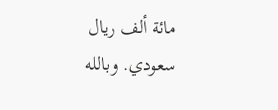مائة ألف ريال سعودي. وبالله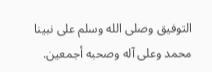التوفيق وصلى الله وسلم على نبينا محمد وعلى آله وصحبه أجمعين.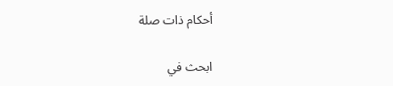أحكام ذات صلة

ابحث في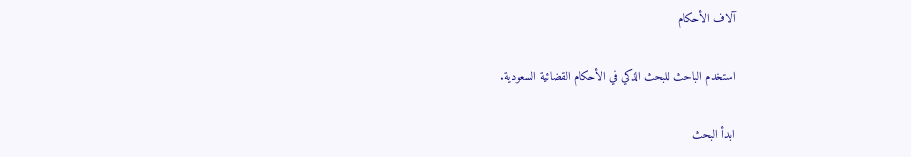آلاف الأحكام

استخدم الباحث للبحث الذكي في الأحكام القضائية السعودية.

ابدأ البحث